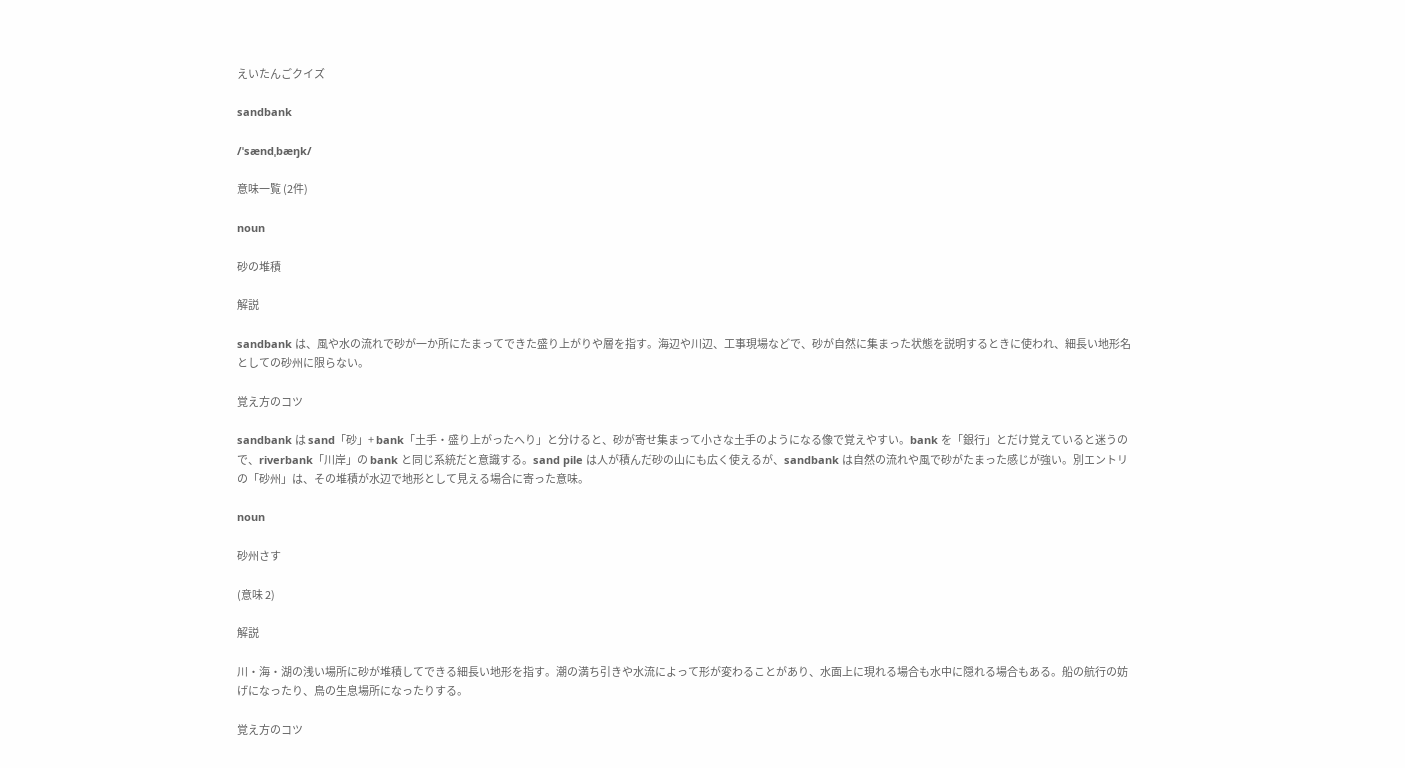えいたんごクイズ

sandbank

/ˈsændˌbæŋk/

意味一覧 (2件)

noun

砂の堆積

解説

sandbank は、風や水の流れで砂が一か所にたまってできた盛り上がりや層を指す。海辺や川辺、工事現場などで、砂が自然に集まった状態を説明するときに使われ、細長い地形名としての砂州に限らない。

覚え方のコツ

sandbank は sand「砂」+ bank「土手・盛り上がったへり」と分けると、砂が寄せ集まって小さな土手のようになる像で覚えやすい。bank を「銀行」とだけ覚えていると迷うので、riverbank「川岸」の bank と同じ系統だと意識する。sand pile は人が積んだ砂の山にも広く使えるが、sandbank は自然の流れや風で砂がたまった感じが強い。別エントリの「砂州」は、その堆積が水辺で地形として見える場合に寄った意味。

noun

砂州さす

(意味 2)

解説

川・海・湖の浅い場所に砂が堆積してできる細長い地形を指す。潮の満ち引きや水流によって形が変わることがあり、水面上に現れる場合も水中に隠れる場合もある。船の航行の妨げになったり、鳥の生息場所になったりする。

覚え方のコツ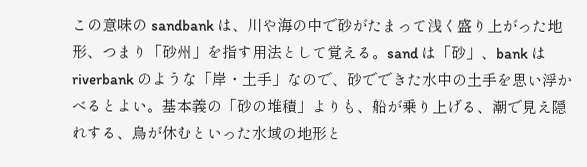この意味の sandbank は、川や海の中で砂がたまって浅く盛り上がった地形、つまり「砂州」を指す用法として覚える。sand は「砂」、bank は riverbank のような「岸・土手」なので、砂でできた水中の土手を思い浮かべるとよい。基本義の「砂の堆積」よりも、船が乗り上げる、潮で見え隠れする、鳥が休むといった水域の地形と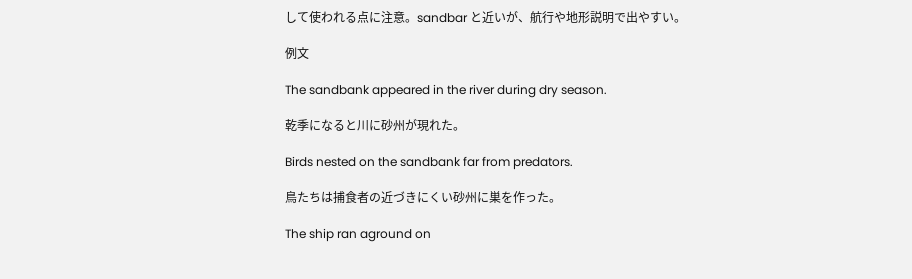して使われる点に注意。sandbar と近いが、航行や地形説明で出やすい。

例文

The sandbank appeared in the river during dry season.

乾季になると川に砂州が現れた。

Birds nested on the sandbank far from predators.

鳥たちは捕食者の近づきにくい砂州に巣を作った。

The ship ran aground on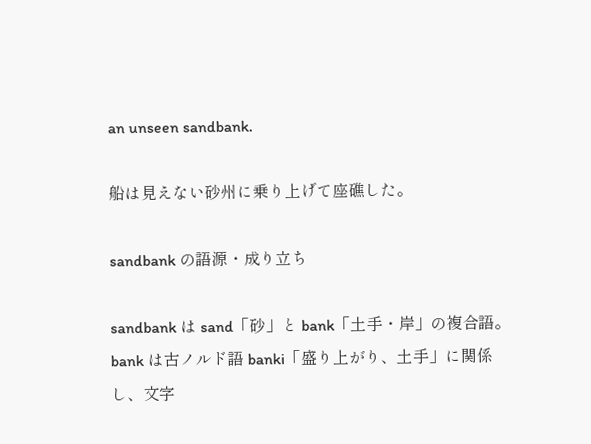an unseen sandbank.

船は見えない砂州に乗り上げて座礁した。

sandbank の語源・成り立ち

sandbank は sand「砂」と bank「土手・岸」の複合語。bank は古ノルド語 banki「盛り上がり、土手」に関係し、文字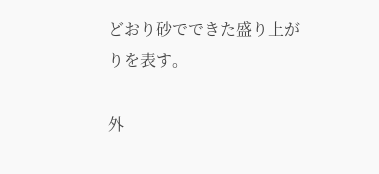どおり砂でできた盛り上がりを表す。

外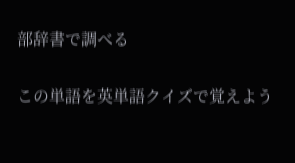部辞書で調べる

この単語を英単語クイズで覚えよう